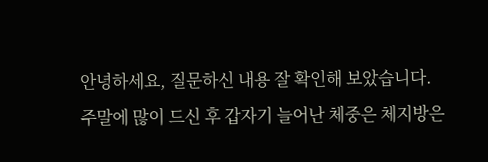안녕하세요, 질문하신 내용 잘 확인해 보았습니다.
주말에 많이 드신 후 갑자기 늘어난 체중은 체지방은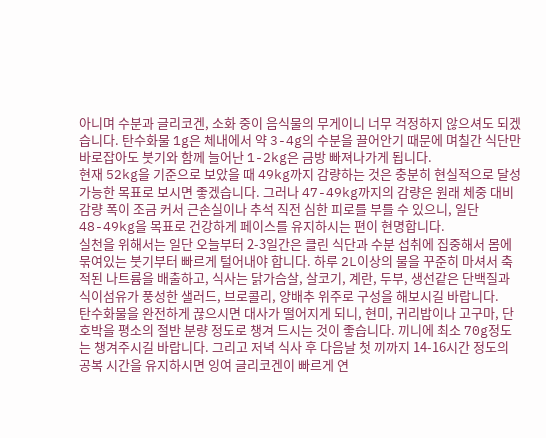아니며 수분과 글리코겐, 소화 중이 음식물의 무게이니 너무 걱정하지 않으셔도 되겠습니다. 탄수화물 1g은 체내에서 약 3-4g의 수분을 끌어안기 때문에 며칠간 식단만 바로잡아도 붓기와 함께 늘어난 1-2kg은 금방 빠져나가게 됩니다.
현재 52kg을 기준으로 보았을 때 49kg까지 감량하는 것은 충분히 현실적으로 달성 가능한 목표로 보시면 좋겠습니다. 그러나 47-49kg까지의 감량은 원래 체중 대비 감량 폭이 조금 커서 근손실이나 추석 직전 심한 피로를 부를 수 있으니, 일단 48-49kg을 목표로 건강하게 페이스를 유지하시는 편이 현명합니다.
실천을 위해서는 일단 오늘부터 2-3일간은 클린 식단과 수분 섭취에 집중해서 몸에 묶여있는 붓기부터 빠르게 털어내야 합니다. 하루 2L이상의 물을 꾸준히 마셔서 축적된 나트륨을 배출하고, 식사는 닭가슴살, 살코기, 계란, 두부, 생선같은 단백질과 식이섬유가 풍성한 샐러드, 브로콜리, 양배추 위주로 구성을 해보시길 바랍니다.
탄수화물을 완전하게 끊으시면 대사가 떨어지게 되니, 현미, 귀리밥이나 고구마, 단호박을 평소의 절반 분량 정도로 챙겨 드시는 것이 좋습니다. 끼니에 최소 70g정도는 챙겨주시길 바랍니다. 그리고 저녁 식사 후 다음날 첫 끼까지 14-16시간 정도의 공복 시간을 유지하시면 잉여 글리코겐이 빠르게 연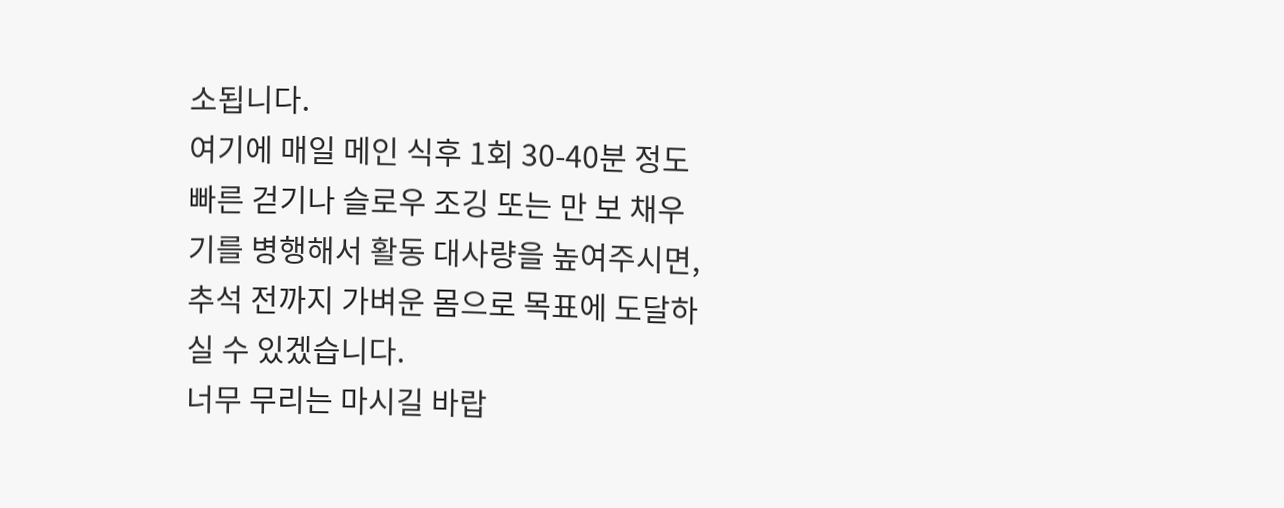소됩니다.
여기에 매일 메인 식후 1회 30-40분 정도 빠른 걷기나 슬로우 조깅 또는 만 보 채우기를 병행해서 활동 대사량을 높여주시면, 추석 전까지 가벼운 몸으로 목표에 도달하실 수 있겠습니다.
너무 무리는 마시길 바랍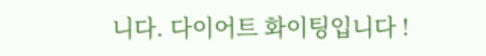니다. 다이어트 화이팅입니다 !